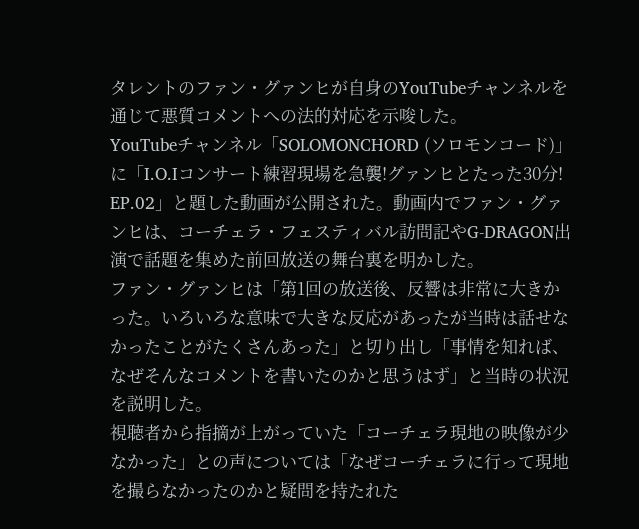タレントのファン・グァンヒが自身のYouTubeチャンネルを通じて悪質コメントへの法的対応を示唆した。
YouTubeチャンネル「SOLOMONCHORD (ソロモンコード)」に「I.O.Iコンサート練習現場を急襲!グァンヒとたった30分! EP.02」と題した動画が公開された。動画内でファン・グァンヒは、コーチェラ・フェスティバル訪問記やG-DRAGON出演で話題を集めた前回放送の舞台裏を明かした。
ファン・グァンヒは「第1回の放送後、反響は非常に大きかった。いろいろな意味で大きな反応があったが当時は話せなかったことがたくさんあった」と切り出し「事情を知れば、なぜそんなコメントを書いたのかと思うはず」と当時の状況を説明した。
視聴者から指摘が上がっていた「コーチェラ現地の映像が少なかった」との声については「なぜコーチェラに行って現地を撮らなかったのかと疑問を持たれた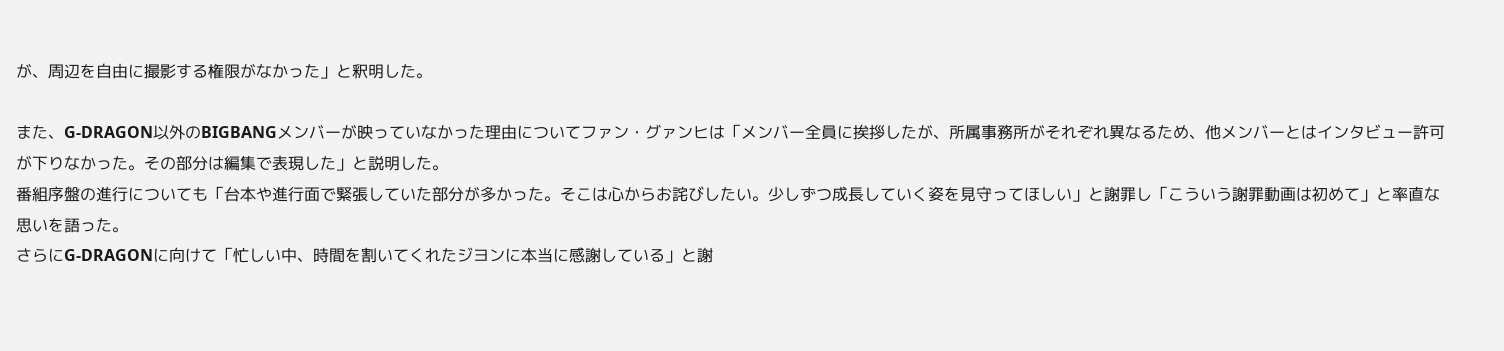が、周辺を自由に撮影する権限がなかった」と釈明した。

また、G-DRAGON以外のBIGBANGメンバーが映っていなかった理由についてファン・グァンヒは「メンバー全員に挨拶したが、所属事務所がそれぞれ異なるため、他メンバーとはインタビュー許可が下りなかった。その部分は編集で表現した」と説明した。
番組序盤の進行についても「台本や進行面で緊張していた部分が多かった。そこは心からお詫びしたい。少しずつ成長していく姿を見守ってほしい」と謝罪し「こういう謝罪動画は初めて」と率直な思いを語った。
さらにG-DRAGONに向けて「忙しい中、時間を割いてくれたジヨンに本当に感謝している」と謝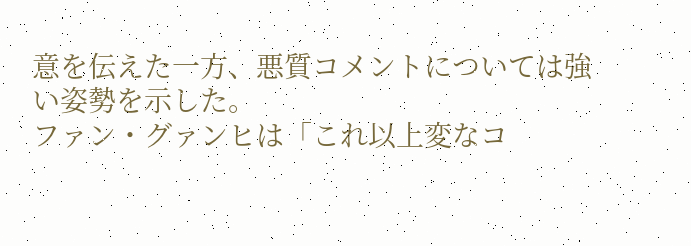意を伝えた一方、悪質コメントについては強い姿勢を示した。
ファン・グァンヒは「これ以上変なコ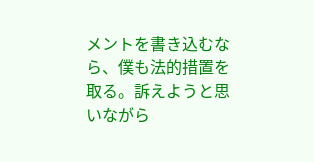メントを書き込むなら、僕も法的措置を取る。訴えようと思いながら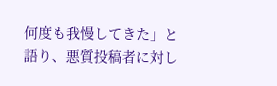何度も我慢してきた」と語り、悪質投稿者に対し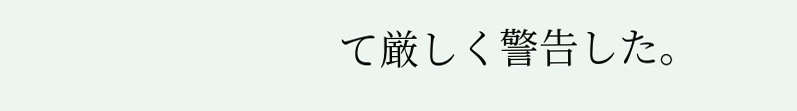て厳しく警告した。